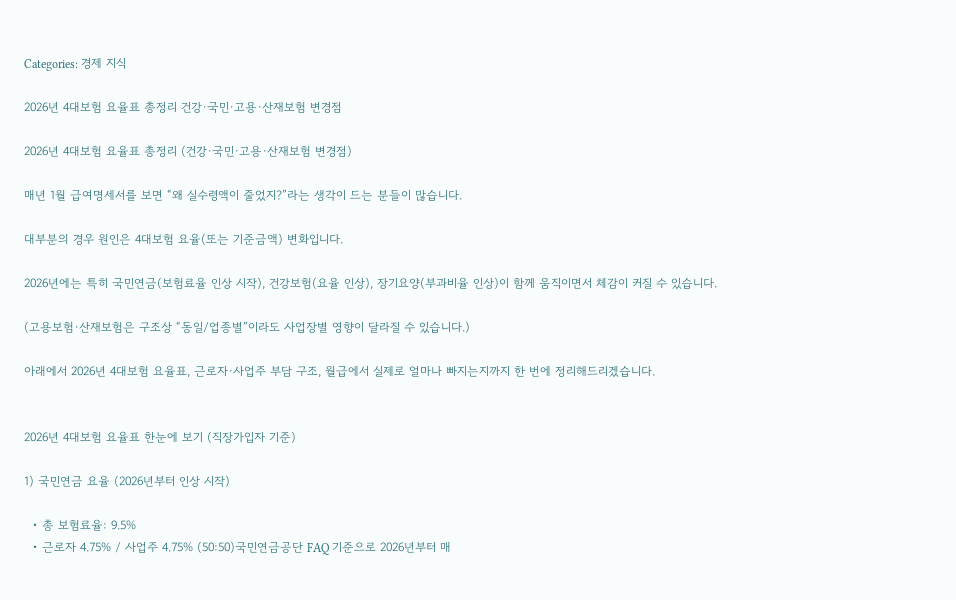Categories: 경제 지식

2026년 4대보험 요율표 총정리 건강·국민·고용·산재보험 변경점

2026년 4대보험 요율표 총정리 (건강·국민·고용·산재보험 변경점)

매년 1월 급여명세서를 보면 “왜 실수령액이 줄었지?”라는 생각이 드는 분들이 많습니다.

대부분의 경우 원인은 4대보험 요율(또는 기준금액) 변화입니다.

2026년에는 특히 국민연금(보험료율 인상 시작), 건강보험(요율 인상), 장기요양(부과비율 인상)이 함께 움직이면서 체감이 커질 수 있습니다.

(고용보험·산재보험은 구조상 “동일/업종별”이라도 사업장별 영향이 달라질 수 있습니다.)

아래에서 2026년 4대보험 요율표, 근로자·사업주 부담 구조, 월급에서 실제로 얼마나 빠지는지까지 한 번에 정리해드리겠습니다.


2026년 4대보험 요율표 한눈에 보기 (직장가입자 기준)

1) 국민연금 요율 (2026년부터 인상 시작)

  • 총 보험료율: 9.5%
  • 근로자 4.75% / 사업주 4.75% (50:50)국민연금공단 FAQ 기준으로 2026년부터 매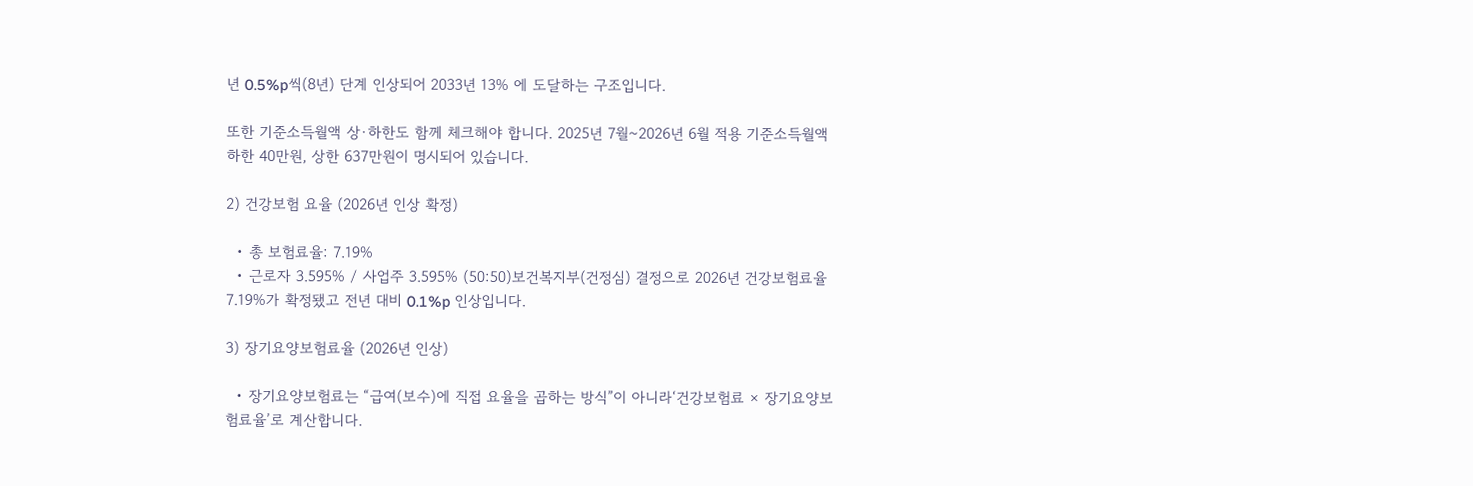년 0.5%p씩(8년) 단계 인상되어 2033년 13% 에 도달하는 구조입니다.

또한 기준소득월액 상·하한도 함께 체크해야 합니다. 2025년 7월~2026년 6월 적용 기준소득월액 하한 40만원, 상한 637만원이 명시되어 있습니다.

2) 건강보험 요율 (2026년 인상 확정)

  • 총 보험료율: 7.19%
  • 근로자 3.595% / 사업주 3.595% (50:50)보건복지부(건정심) 결정으로 2026년 건강보험료율 7.19%가 확정됐고 전년 대비 0.1%p 인상입니다.

3) 장기요양보험료율 (2026년 인상)

  • 장기요양보험료는 “급여(보수)에 직접 요율을 곱하는 방식”이 아니라‘건강보험료 × 장기요양보험료율’로 계산합니다.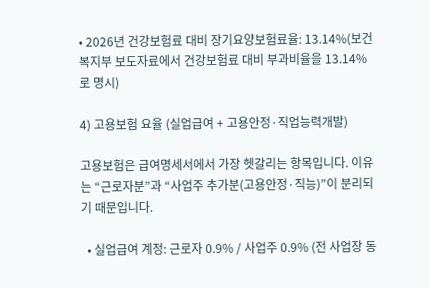• 2026년 건강보험료 대비 장기요양보험료율: 13.14%(보건복지부 보도자료에서 건강보험료 대비 부과비율을 13.14%로 명시)

4) 고용보험 요율 (실업급여 + 고용안정·직업능력개발)

고용보험은 급여명세서에서 가장 헷갈리는 항목입니다. 이유는 “근로자분”과 “사업주 추가분(고용안정·직능)”이 분리되기 때문입니다.

  • 실업급여 계정: 근로자 0.9% / 사업주 0.9% (전 사업장 동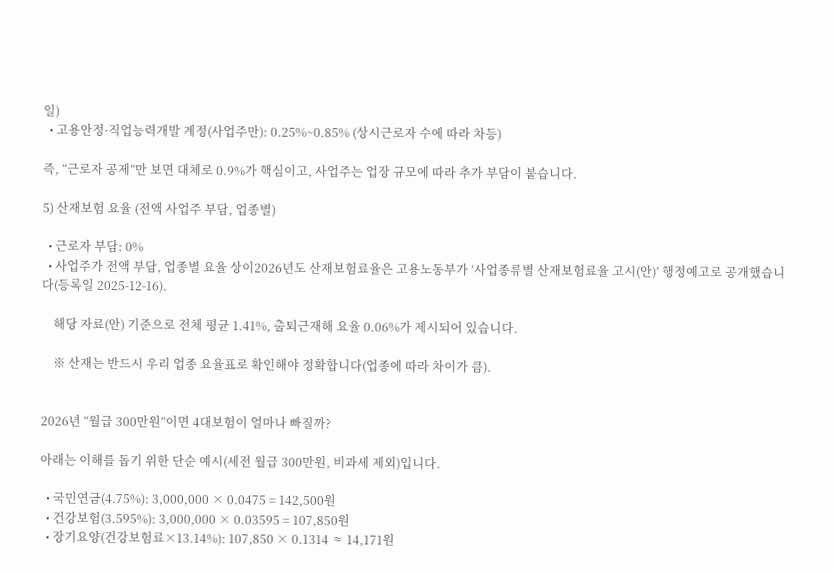일)
  • 고용안정·직업능력개발 계정(사업주만): 0.25%~0.85% (상시근로자 수에 따라 차등)

즉, “근로자 공제”만 보면 대체로 0.9%가 핵심이고, 사업주는 업장 규모에 따라 추가 부담이 붙습니다.

5) 산재보험 요율 (전액 사업주 부담, 업종별)

  • 근로자 부담: 0%
  • 사업주가 전액 부담, 업종별 요율 상이2026년도 산재보험료율은 고용노동부가 ‘사업종류별 산재보험료율 고시(안)’ 행정예고로 공개했습니다(등록일 2025-12-16).

    해당 자료(안) 기준으로 전체 평균 1.41%, 출퇴근재해 요율 0.06%가 제시되어 있습니다.

    ※ 산재는 반드시 우리 업종 요율표로 확인해야 정확합니다(업종에 따라 차이가 큼).


2026년 “월급 300만원”이면 4대보험이 얼마나 빠질까?

아래는 이해를 돕기 위한 단순 예시(세전 월급 300만원, 비과세 제외)입니다.

  • 국민연금(4.75%): 3,000,000 × 0.0475 = 142,500원
  • 건강보험(3.595%): 3,000,000 × 0.03595 = 107,850원
  • 장기요양(건강보험료×13.14%): 107,850 × 0.1314 ≈ 14,171원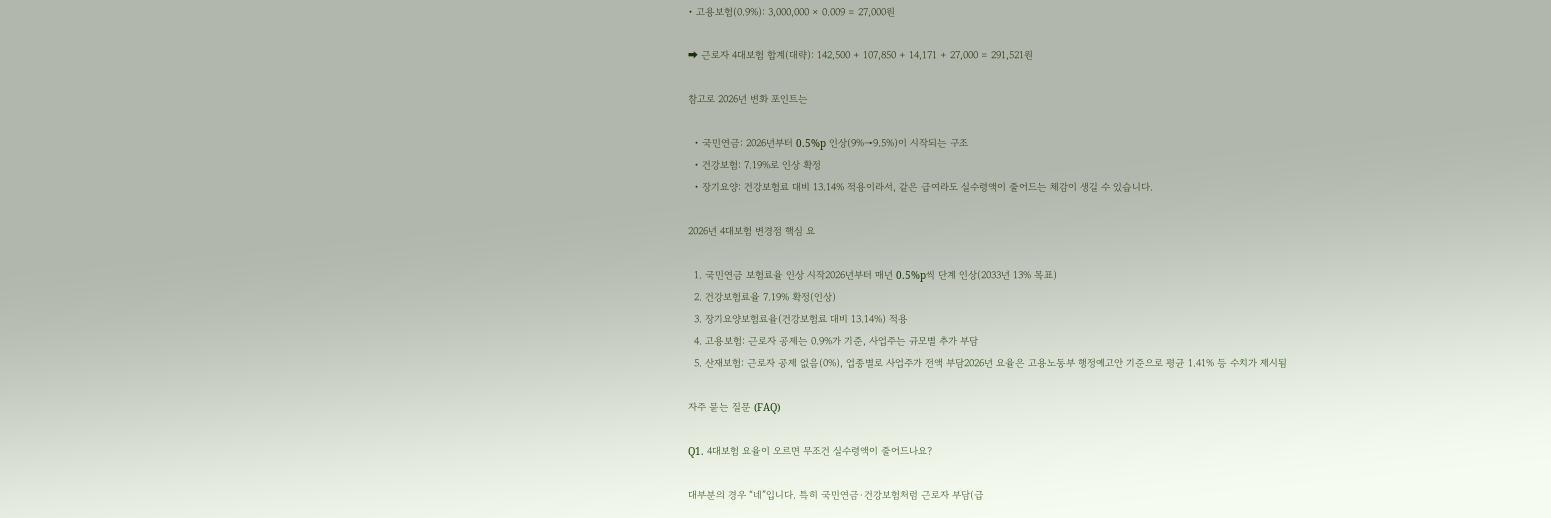• 고용보험(0.9%): 3,000,000 × 0.009 = 27,000원

➡ 근로자 4대보험 합계(대략): 142,500 + 107,850 + 14,171 + 27,000 = 291,521원

참고로 2026년 변화 포인트는

  • 국민연금: 2026년부터 0.5%p 인상(9%→9.5%)이 시작되는 구조
  • 건강보험: 7.19%로 인상 확정
  • 장기요양: 건강보험료 대비 13.14% 적용이라서, 같은 급여라도 실수령액이 줄어드는 체감이 생길 수 있습니다.

2026년 4대보험 변경점 핵심 요

  1. 국민연금 보험료율 인상 시작2026년부터 매년 0.5%p씩 단계 인상(2033년 13% 목표)
  2. 건강보험료율 7.19% 확정(인상)
  3. 장기요양보험료율(건강보험료 대비 13.14%) 적용
  4. 고용보험: 근로자 공제는 0.9%가 기준, 사업주는 규모별 추가 부담
  5. 산재보험: 근로자 공제 없음(0%), 업종별로 사업주가 전액 부담2026년 요율은 고용노동부 행정예고안 기준으로 평균 1.41% 등 수치가 제시됨

자주 묻는 질문 (FAQ)

Q1. 4대보험 요율이 오르면 무조건 실수령액이 줄어드나요?

대부분의 경우 “네”입니다. 특히 국민연금·건강보험처럼 근로자 부담(급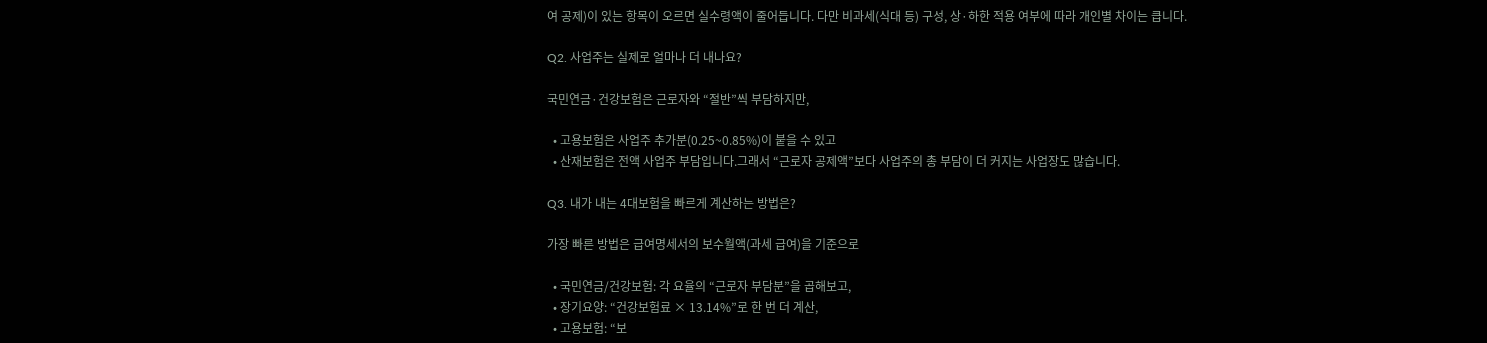여 공제)이 있는 항목이 오르면 실수령액이 줄어듭니다. 다만 비과세(식대 등) 구성, 상·하한 적용 여부에 따라 개인별 차이는 큽니다.

Q2. 사업주는 실제로 얼마나 더 내나요?

국민연금·건강보험은 근로자와 “절반”씩 부담하지만,

  • 고용보험은 사업주 추가분(0.25~0.85%)이 붙을 수 있고
  • 산재보험은 전액 사업주 부담입니다.그래서 “근로자 공제액”보다 사업주의 총 부담이 더 커지는 사업장도 많습니다.

Q3. 내가 내는 4대보험을 빠르게 계산하는 방법은?

가장 빠른 방법은 급여명세서의 보수월액(과세 급여)을 기준으로

  • 국민연금/건강보험: 각 요율의 “근로자 부담분”을 곱해보고,
  • 장기요양: “건강보험료 × 13.14%”로 한 번 더 계산,
  • 고용보험: “보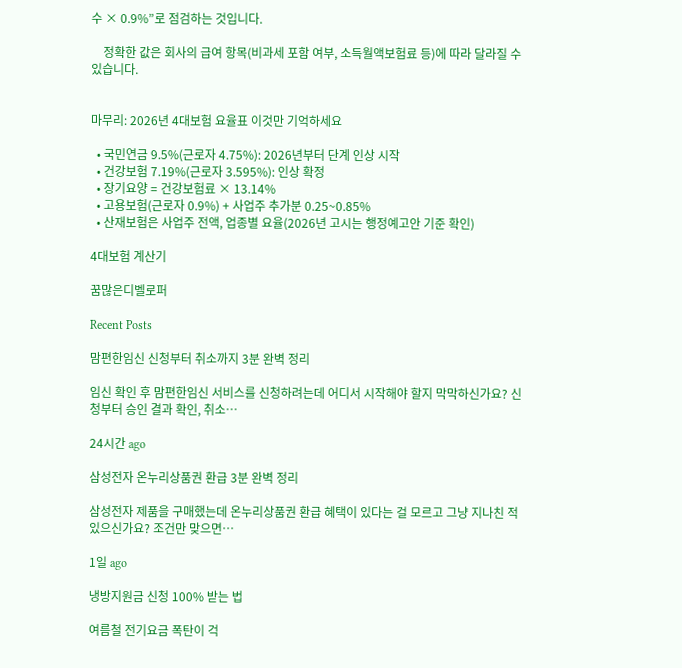수 × 0.9%”로 점검하는 것입니다.

    정확한 값은 회사의 급여 항목(비과세 포함 여부, 소득월액보험료 등)에 따라 달라질 수 있습니다.


마무리: 2026년 4대보험 요율표 이것만 기억하세요

  • 국민연금 9.5%(근로자 4.75%): 2026년부터 단계 인상 시작
  • 건강보험 7.19%(근로자 3.595%): 인상 확정
  • 장기요양 = 건강보험료 × 13.14%
  • 고용보험(근로자 0.9%) + 사업주 추가분 0.25~0.85%
  • 산재보험은 사업주 전액, 업종별 요율(2026년 고시는 행정예고안 기준 확인)

4대보험 계산기

꿈많은디벨로퍼

Recent Posts

맘편한임신 신청부터 취소까지 3분 완벽 정리

임신 확인 후 맘편한임신 서비스를 신청하려는데 어디서 시작해야 할지 막막하신가요? 신청부터 승인 결과 확인, 취소…

24시간 ago

삼성전자 온누리상품권 환급 3분 완벽 정리

삼성전자 제품을 구매했는데 온누리상품권 환급 혜택이 있다는 걸 모르고 그냥 지나친 적 있으신가요? 조건만 맞으면…

1일 ago

냉방지원금 신청 100% 받는 법

여름철 전기요금 폭탄이 걱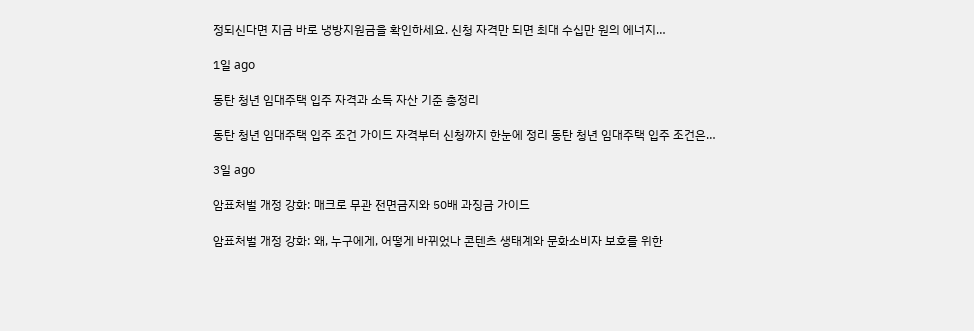정되신다면 지금 바로 냉방지원금을 확인하세요. 신청 자격만 되면 최대 수십만 원의 에너지…

1일 ago

동탄 청년 임대주택 입주 자격과 소득 자산 기준 총정리

동탄 청년 임대주택 입주 조건 가이드 자격부터 신청까지 한눈에 정리 동탄 청년 임대주택 입주 조건은…

3일 ago

암표처벌 개정 강화: 매크로 무관 전면금지와 50배 과징금 가이드

암표처벌 개정 강화: 왜, 누구에게, 어떻게 바뀌었나 콘텐츠 생태계와 문화소비자 보호를 위한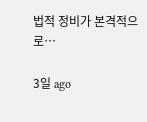법적 정비가 본격적으로…

3일 ago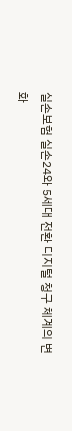실손보험 실손24와 5세대 전환 디지털 청구 체계의 변화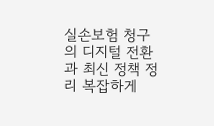실손보험 청구의 디지털 전환과 최신 정책 정리 복잡하게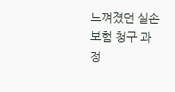느껴졌던 실손보험 청구 과정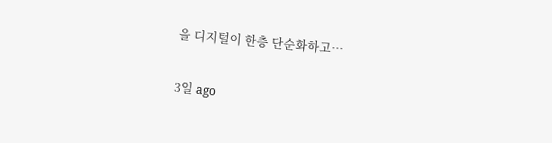을 디지털이 한층 단순화하고…

3일 ago